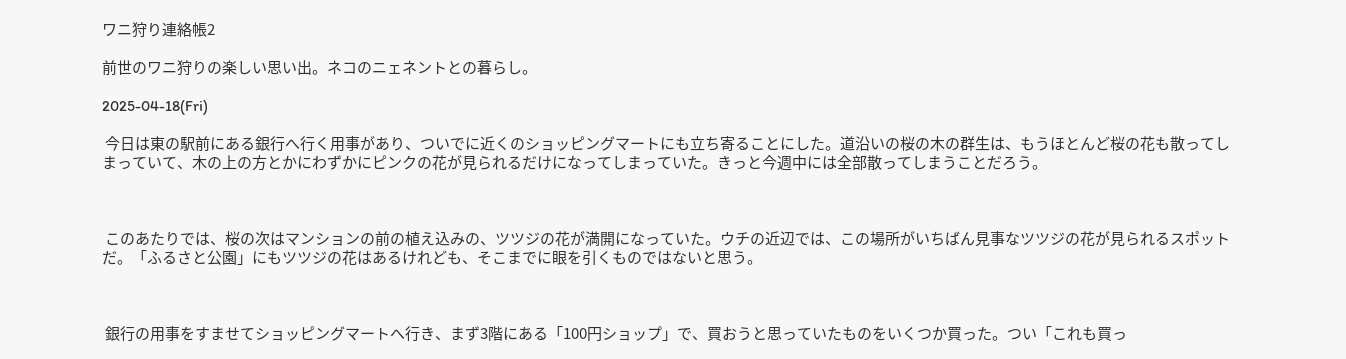ワニ狩り連絡帳2

前世のワニ狩りの楽しい思い出。ネコのニェネントとの暮らし。

2025-04-18(Fri)

 今日は東の駅前にある銀行へ行く用事があり、ついでに近くのショッピングマートにも立ち寄ることにした。道沿いの桜の木の群生は、もうほとんど桜の花も散ってしまっていて、木の上の方とかにわずかにピンクの花が見られるだけになってしまっていた。きっと今週中には全部散ってしまうことだろう。



 このあたりでは、桜の次はマンションの前の植え込みの、ツツジの花が満開になっていた。ウチの近辺では、この場所がいちばん見事なツツジの花が見られるスポットだ。「ふるさと公園」にもツツジの花はあるけれども、そこまでに眼を引くものではないと思う。



 銀行の用事をすませてショッピングマートへ行き、まず3階にある「100円ショップ」で、買おうと思っていたものをいくつか買った。つい「これも買っ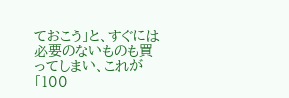ておこう」と、すぐには必要のないものも買ってしまい、これが「100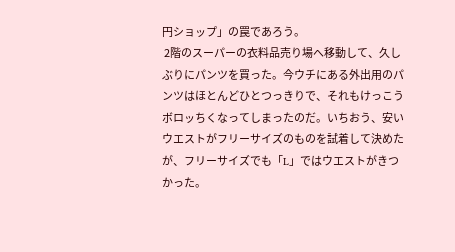円ショップ」の罠であろう。
 2階のスーパーの衣料品売り場へ移動して、久しぶりにパンツを買った。今ウチにある外出用のパンツはほとんどひとつっきりで、それもけっこうボロッちくなってしまったのだ。いちおう、安いウエストがフリーサイズのものを試着して決めたが、フリーサイズでも「L」ではウエストがきつかった。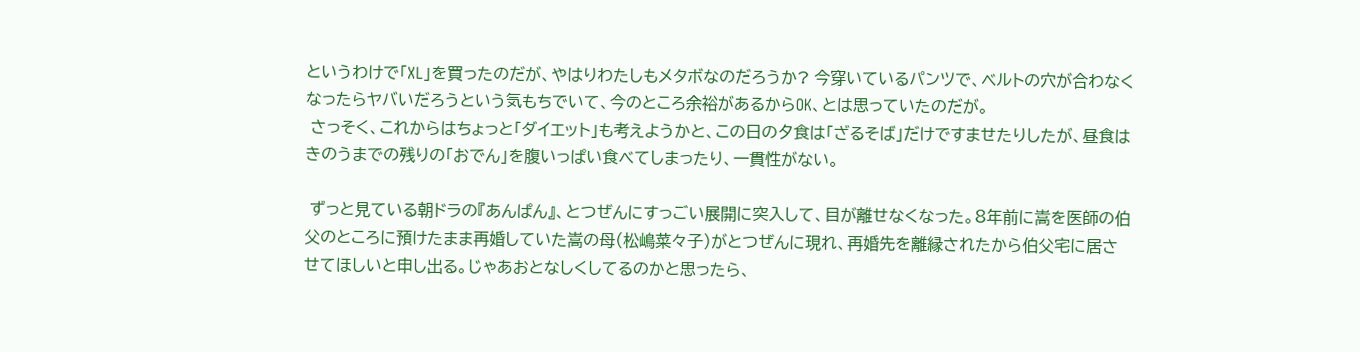というわけで「XL」を買ったのだが、やはりわたしもメタボなのだろうか? 今穿いているパンツで、ベルトの穴が合わなくなったらヤバいだろうという気もちでいて、今のところ余裕があるからOK、とは思っていたのだが。
 さっそく、これからはちょっと「ダイエット」も考えようかと、この日の夕食は「ざるそば」だけですませたりしたが、昼食はきのうまでの残りの「おでん」を腹いっぱい食べてしまったり、一貫性がない。

 ずっと見ている朝ドラの『あんぱん』、とつぜんにすっごい展開に突入して、目が離せなくなった。8年前に嵩を医師の伯父のところに預けたまま再婚していた嵩の母(松嶋菜々子)がとつぜんに現れ、再婚先を離縁されたから伯父宅に居させてほしいと申し出る。じゃあおとなしくしてるのかと思ったら、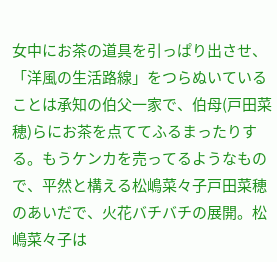女中にお茶の道具を引っぱり出させ、「洋風の生活路線」をつらぬいていることは承知の伯父一家で、伯母(戸田菜穂)らにお茶を点ててふるまったりする。もうケンカを売ってるようなもので、平然と構える松嶋菜々子戸田菜穂のあいだで、火花バチバチの展開。松嶋菜々子は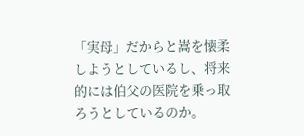「実母」だからと嵩を懐柔しようとしているし、将来的には伯父の医院を乗っ取ろうとしているのか。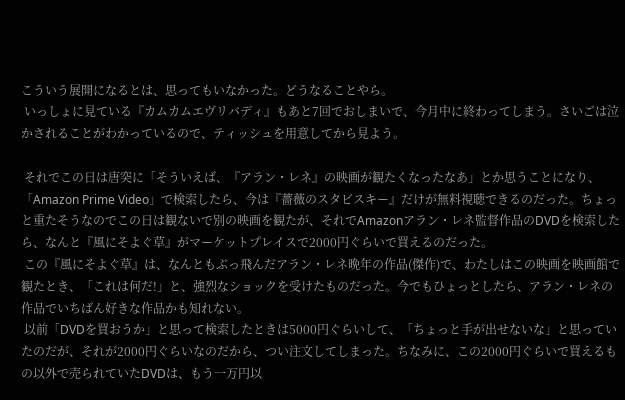こういう展開になるとは、思ってもいなかった。どうなることやら。
 いっしょに見ている『カムカムエヴリバディ』もあと7回でおしまいで、今月中に終わってしまう。さいごは泣かされることがわかっているので、ティッシュを用意してから見よう。

 それでこの日は唐突に「そういえば、『アラン・レネ』の映画が観たくなったなあ」とか思うことになり、「Amazon Prime Video」で検索したら、今は『薔薇のスタビスキー』だけが無料視聴できるのだった。ちょっと重たそうなのでこの日は観ないで別の映画を観たが、それでAmazonアラン・レネ監督作品のDVDを検索したら、なんと『風にそよぐ草』がマーケットプレイスで2000円ぐらいで買えるのだった。
 この『風にそよぐ草』は、なんともぶっ飛んだアラン・レネ晩年の作品(傑作)で、わたしはこの映画を映画館で観たとき、「これは何だ!」と、強烈なショックを受けたものだった。今でもひょっとしたら、アラン・レネの作品でいちばん好きな作品かも知れない。
 以前「DVDを買おうか」と思って検索したときは5000円ぐらいして、「ちょっと手が出せないな」と思っていたのだが、それが2000円ぐらいなのだから、つい注文してしまった。ちなみに、この2000円ぐらいで買えるもの以外で売られていたDVDは、もう一万円以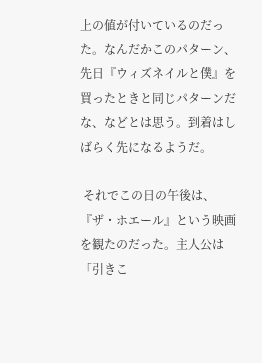上の値が付いているのだった。なんだかこのパターン、先日『ウィズネイルと僕』を買ったときと同じパターンだな、などとは思う。到着はしばらく先になるようだ。

 それでこの日の午後は、『ザ・ホエール』という映画を観たのだった。主人公は「引きこ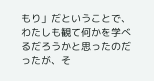もり」だということで、わたしも観て何かを学べるだろうかと思ったのだったが、そ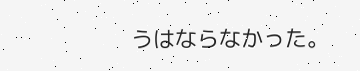うはならなかった。